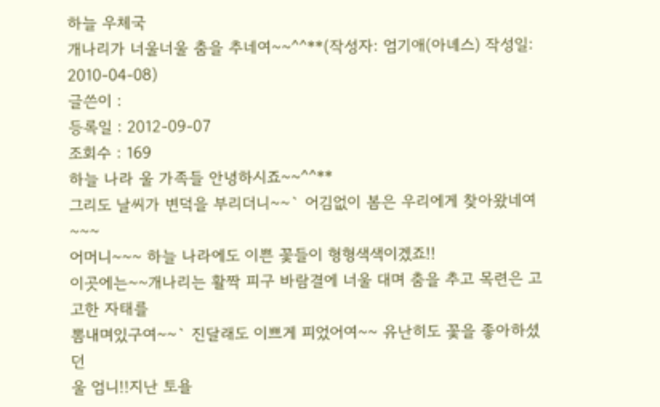하늘 우체국
개나리가 너울너울 춤을 추네여~~^^**(작성자: 엄기애(아녜스) 작성일: 2010-04-08)
글쓴이 :
등록일 : 2012-09-07
조회수 : 169
하늘 나라 울 가족들 안녕하시죠~~^^**
그리도 날씨가 변덕을 부리더니~~` 어김없이 봄은 우리에게 찾아왔네여~~~
어머니~~~ 하늘 나라에도 이쁜 꽃들이 형형색색이겠죠!!
이곳에는~~개나리는 활짝 피구 바람결에 너울 대며 춤을 추고 목련은 고고한 자태를
뽐내며있구여~~` 진달래도 이쁘게 피었어여~~ 유난히도 꽃을 좋아하셨던
울 엄니!!지난 토욜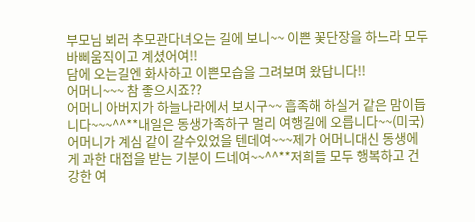부모님 뵈러 추모관다녀오는 길에 보니~~ 이쁜 꽃단장을 하느라 모두 바삐움직이고 계셨어여!!
담에 오는길엔 화사하고 이쁜모습을 그려보며 왔답니다!!
어머니~~~ 참 좋으시죠??
어머니 아버지가 하늘나라에서 보시구~~ 흡족해 하실거 같은 맘이듭니다~~~^^**내일은 동생가족하구 멀리 여행길에 오릅니다~~(미국)
어머니가 계심 같이 갈수있었을 텐데여~~~제가 어머니대신 동생에게 과한 대접을 받는 기분이 드네여~~^^**저희들 모두 행복하고 건강한 여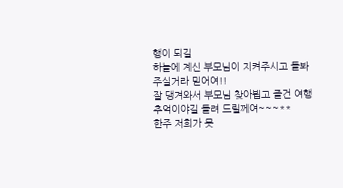행이 되길
하늘에 계신 부모님이 지켜주시고 돌봐주실거라 믿어여!!
잘 댕겨와서 부모님 찾아뵙고 즐건 여행 추억이야길 들려 드릴께여~~~**
한주 저희가 못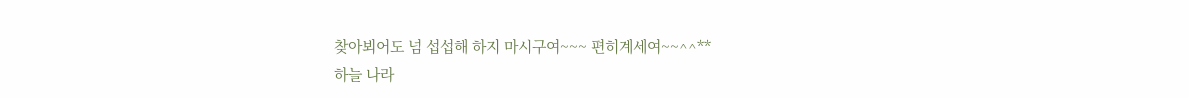찾아뵈어도 넘 섭섭해 하지 마시구여~~~ 편히계세여~~^^**
하늘 나라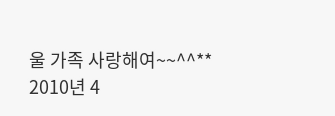울 가족 사랑해여~~^^**
2010년 4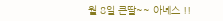월 8일 큰딸~~ 아녜스 !!